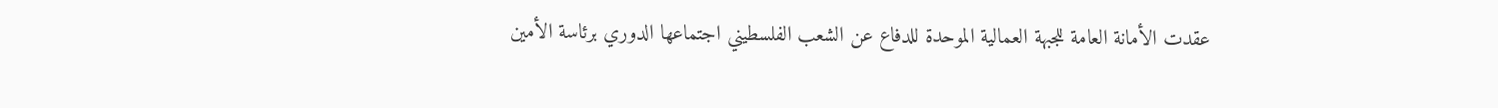عقدت الأمانة العامة للجبهة العمالية الموحدة للدفاع عن الشعب الفلسطيني اجتماعها الدوري برئاسة الأمين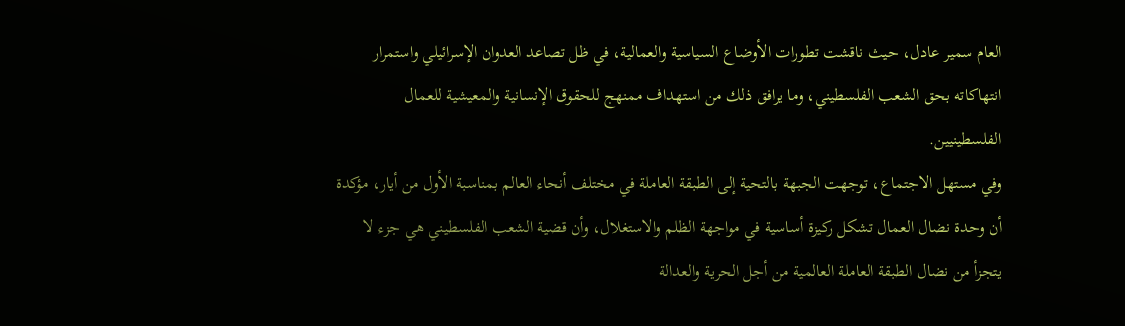العام سمير عادل، حيث ناقشت تطورات الأوضاع السياسية والعمالية، في ظل تصاعد العدوان الإسرائيلي واستمرار انتهاكاته بحق الشعب الفلسطيني، وما يرافق ذلك من استهداف ممنهج للحقوق الإنسانية والمعيشية للعمال الفلسطينيين.
وفي مستهل الاجتماع، توجهت الجبهة بالتحية إلى الطبقة العاملة في مختلف أنحاء العالم بمناسبة الأول من أيار، مؤكدة أن وحدة نضال العمال تشكل ركيزة أساسية في مواجهة الظلم والاستغلال، وأن قضية الشعب الفلسطيني هي جزء لا يتجزأ من نضال الطبقة العاملة العالمية من أجل الحرية والعدالة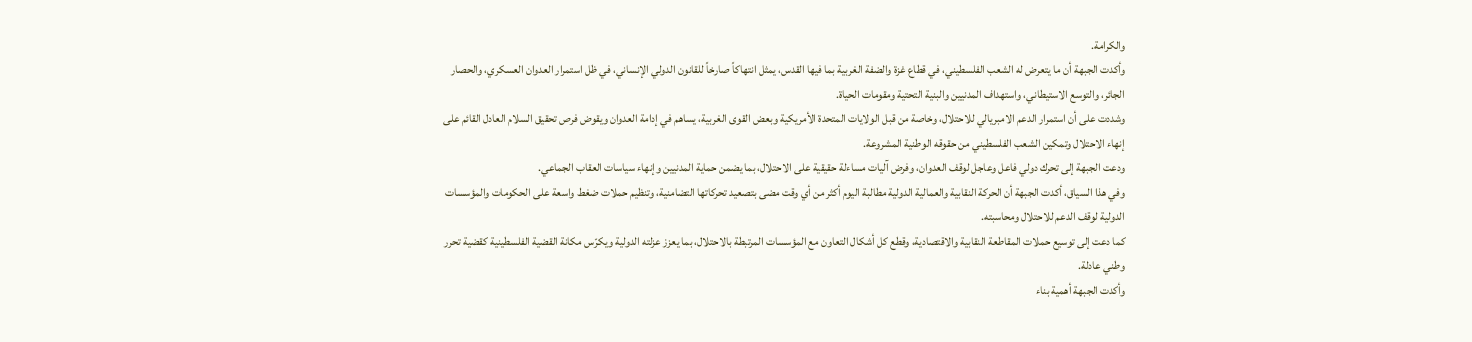والكرامة.
وأكدت الجبهة أن ما يتعرض له الشعب الفلسطيني، في قطاع غزة والضفة الغربية بما فيها القدس، يمثل انتهاكاً صارخاً للقانون الدولي الإنساني، في ظل استمرار العدوان العسكري، والحصار الجائر، والتوسع الاستيطاني، واستهداف المدنيين والبنية التحتية ومقومات الحياة.
وشددت على أن استمرار الدعم الامبريالي للاحتلال، وخاصة من قبل الولايات المتحدة الأمريكية وبعض القوى الغربية، يساهم في إدامة العدوان ويقوض فرص تحقيق السلام العادل القائم على إنهاء الاحتلال وتمكين الشعب الفلسطيني من حقوقه الوطنية المشروعة.
ودعت الجبهة إلى تحرك دولي فاعل وعاجل لوقف العدوان، وفرض آليات مساءلة حقيقية على الاحتلال، بما يضمن حماية المدنيين وإنهاء سياسات العقاب الجماعي.
وفي هذا السياق، أكدت الجبهة أن الحركة النقابية والعمالية الدولية مطالبة اليوم أكثر من أي وقت مضى بتصعيد تحركاتها التضامنية، وتنظيم حملات ضغط واسعة على الحكومات والمؤسسات الدولية لوقف الدعم للاحتلال ومحاسبته.
كما دعت إلى توسيع حملات المقاطعة النقابية والاقتصادية، وقطع كل أشكال التعاون مع المؤسسات المرتبطة بالاحتلال، بما يعزز عزلته الدولية ويكرّس مكانة القضية الفلسطينية كقضية تحرر وطني عادلة.
وأكدت الجبهة أهمية بناء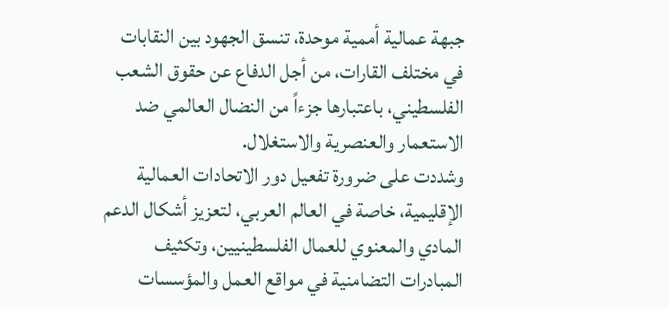جبهة عمالية أممية موحدة، تنسق الجهود بين النقابات في مختلف القارات، من أجل الدفاع عن حقوق الشعب الفلسطيني، باعتبارها جزءاً من النضال العالمي ضد الاستعمار والعنصرية والاستغلال.
وشددت على ضرورة تفعيل دور الاتحادات العمالية الإقليمية، خاصة في العالم العربي، لتعزيز أشكال الدعم المادي والمعنوي للعمال الفلسطينيين، وتكثيف المبادرات التضامنية في مواقع العمل والمؤسسات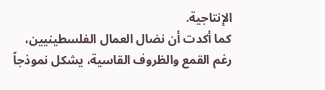الإنتاجية.
كما أكدت أن نضال العمال الفلسطينيين، رغم القمع والظروف القاسية، يشكل نموذجاً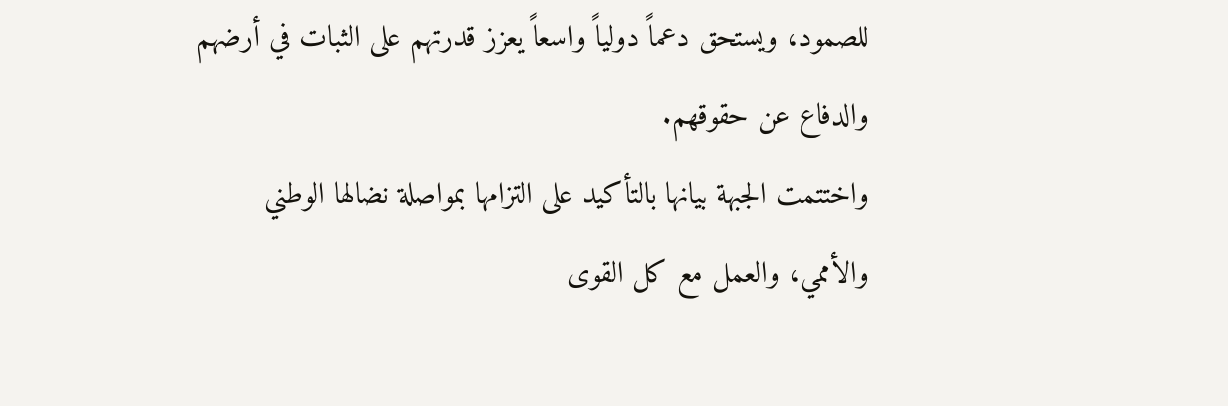للصمود، ويستحق دعماً دولياً واسعاً يعزز قدرتهم على الثبات في أرضهم والدفاع عن حقوقهم.
واختتمت الجبهة بيانها بالتأكيد على التزامها بمواصلة نضالها الوطني والأممي، والعمل مع كل القوى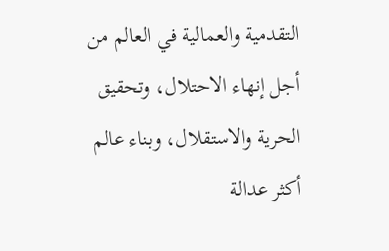التقدمية والعمالية في العالم من أجل إنهاء الاحتلال، وتحقيق الحرية والاستقلال، وبناء عالم أكثر عدالة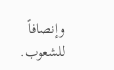وإنصافاً للشعوب.